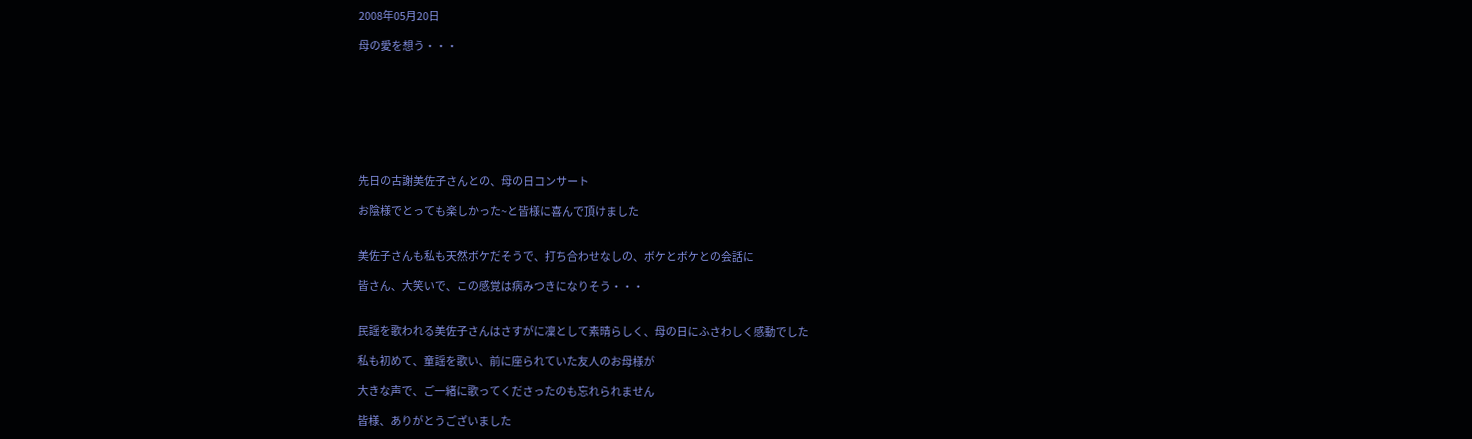2008年05月20日

母の愛を想う・・・








先日の古謝美佐子さんとの、母の日コンサート

お陰様でとっても楽しかった~と皆様に喜んで頂けました


美佐子さんも私も天然ボケだそうで、打ち合わせなしの、ボケとボケとの会話に

皆さん、大笑いで、この感覚は病みつきになりそう・・・


民謡を歌われる美佐子さんはさすがに凜として素晴らしく、母の日にふさわしく感動でした

私も初めて、童謡を歌い、前に座られていた友人のお母様が

大きな声で、ご一緒に歌ってくださったのも忘れられません

皆様、ありがとうございました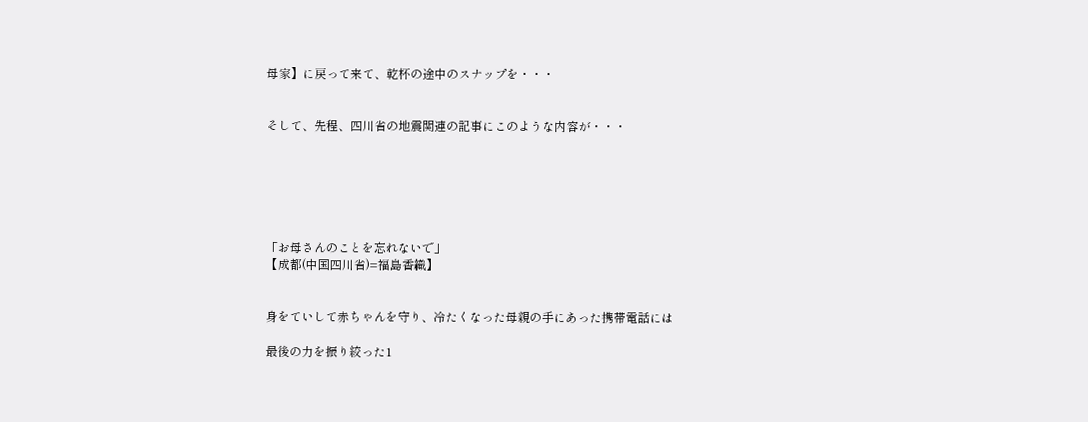母家】に戻って来て、乾杯の途中のスナップを・・・


そして、先程、四川省の地震関連の記事にこのような内容が・・・






「お母さんのことを忘れないで」
【成都(中国四川省)=福島香織】


身をていして赤ちゃんを守り、冷たくなった母親の手にあった携帯電話には

最後の力を振り絞った1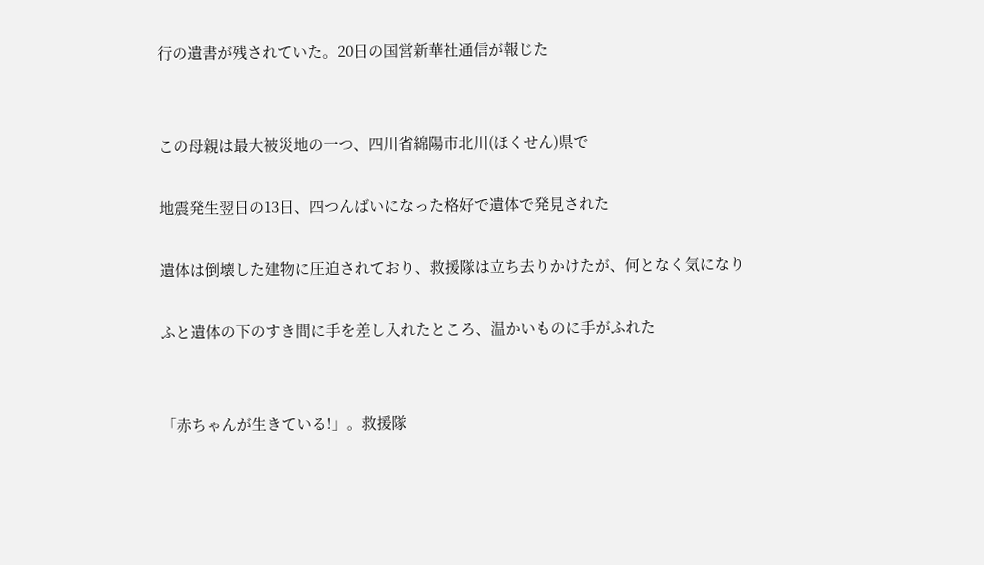行の遺書が残されていた。20日の国営新華社通信が報じた


この母親は最大被災地の一つ、四川省綿陽市北川(ほくせん)県で

地震発生翌日の13日、四つんばいになった格好で遺体で発見された

遺体は倒壊した建物に圧迫されており、救援隊は立ち去りかけたが、何となく気になり

ふと遺体の下のすき間に手を差し入れたところ、温かいものに手がふれた


「赤ちゃんが生きている!」。救援隊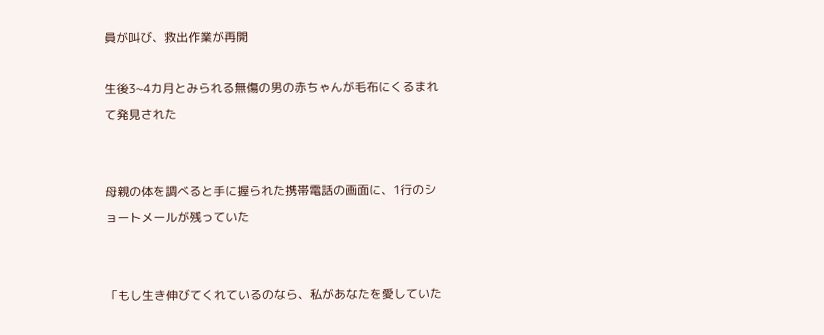員が叫び、救出作業が再開

生後3~4カ月とみられる無傷の男の赤ちゃんが毛布にくるまれて発見された


母親の体を調べると手に握られた携帯電話の画面に、1行のショートメールが残っていた


「もし生き伸びてくれているのなら、私があなたを愛していた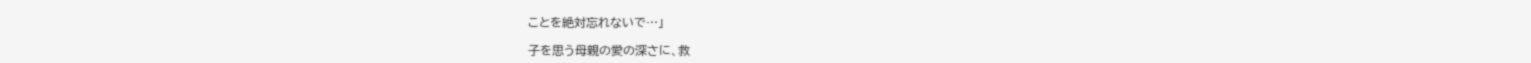ことを絶対忘れないで…」

子を思う母親の愛の深さに、救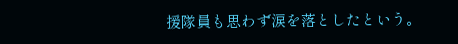援隊員も思わず涙を落としたという。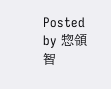Posted by 惣領 智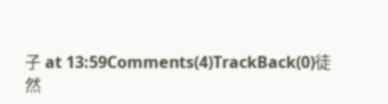子 at 13:59Comments(4)TrackBack(0)徒然